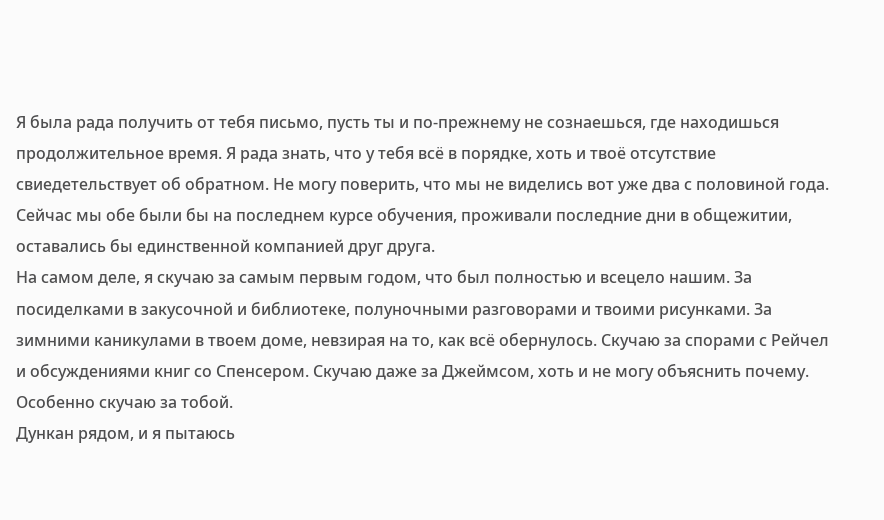Я была рада получить от тебя письмо, пусть ты и по-прежнему не сознаешься, где находишься продолжительное время. Я рада знать, что у тебя всё в порядке, хоть и твоё отсутствие свиедетельствует об обратном. Не могу поверить, что мы не виделись вот уже два с половиной года. Сейчас мы обе были бы на последнем курсе обучения, проживали последние дни в общежитии, оставались бы единственной компанией друг друга.
На самом деле, я скучаю за самым первым годом, что был полностью и всецело нашим. За посиделками в закусочной и библиотеке, полуночными разговорами и твоими рисунками. За зимними каникулами в твоем доме, невзирая на то, как всё обернулось. Скучаю за спорами с Рейчел и обсуждениями книг со Спенсером. Скучаю даже за Джеймсом, хоть и не могу объяснить почему. Особенно скучаю за тобой.
Дункан рядом, и я пытаюсь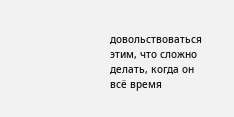довольствоваться этим, что сложно делать, когда он всё время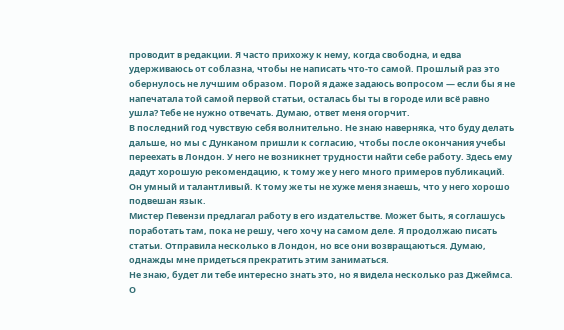проводит в редакции. Я часто прихожу к нему, когда свободна, и едва удерживаюсь от соблазна, чтобы не написать что-то самой. Прошлый раз это обернулось не лучшим образом. Порой я даже задаюсь вопросом — если бы я не напечатала той самой первой статьи, осталась бы ты в городе или всё равно ушла? Тебе не нужно отвечать. Думаю, ответ меня огорчит.
В последний год чувствую себя волнительно. Не знаю наверняка, что буду делать дальше, но мы с Дунканом пришли к согласию, чтобы после окончания учебы переехать в Лондон. У него не возникнет трудности найти себе работу. Здесь ему дадут хорошую рекомендацию, к тому же у него много примеров публикаций. Он умный и талантливый. К тому же ты не хуже меня знаешь, что у него хорошо подвешан язык.
Мистер Певензи предлагал работу в его издательстве. Может быть, я соглашусь поработать там, пока не решу, чего хочу на самом деле. Я продолжаю писать статьи. Отправила несколько в Лондон, но все они возвращаються. Думаю, однажды мне придеться прекратить этим заниматься.
Не знаю, будет ли тебе интересно знать это, но я видела несколько раз Джеймса. О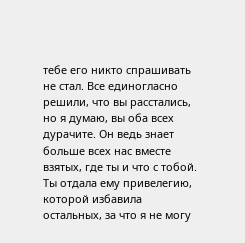тебе его никто спрашивать не стал. Все единогласно решили, что вы расстались, но я думаю, вы оба всех дурачите. Он ведь знает больше всех нас вместе взятых, где ты и что с тобой. Ты отдала ему привелегию, которой избавила остальных, за что я не могу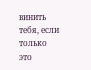винить тебя, если только это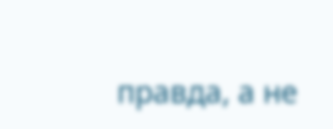правда, а не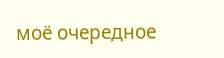моё очередное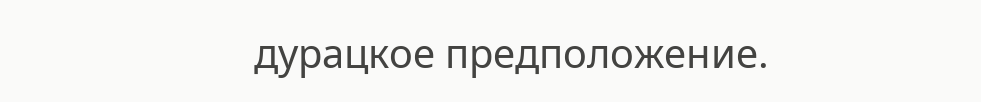дурацкое предположение.